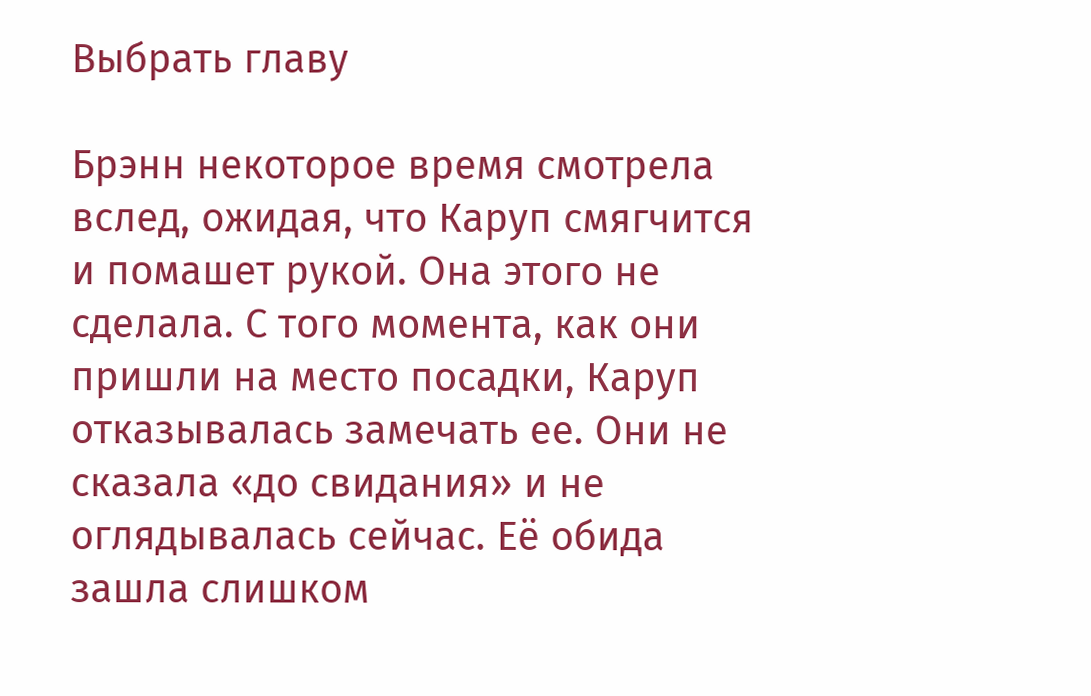Выбрать главу

Брэнн некоторое время смотрела вслед, ожидая, что Каруп смягчится и помашет рукой. Она этого не сделала. С того момента, как они пришли на место посадки, Каруп отказывалась замечать ее. Они не сказала «до свидания» и не оглядывалась сейчас. Её обида зашла слишком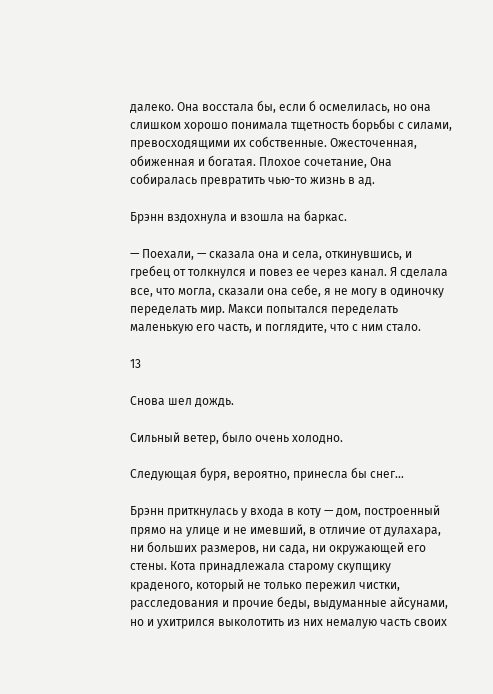далеко. Она восстала бы, если б осмелилась, но она слишком хорошо понимала тщетность борьбы с силами, превосходящими их собственные. Ожесточенная, обиженная и богатая. Плохое сочетание, Она собиралась превратить чью-то жизнь в ад.

Брэнн вздохнула и взошла на баркас.

— Поехали, — сказала она и села, откинувшись, и гребец от толкнулся и повез ее через канал. Я сделала все, что могла, сказали она себе, я не могу в одиночку переделать мир. Макси попытался переделать маленькую его часть, и поглядите, что с ним стало.

13

Снова шел дождь.

Сильный ветер, было очень холодно.

Следующая буря, вероятно, принесла бы снег…

Брэнн приткнулась у входа в коту — дом, построенный прямо на улице и не имевший, в отличие от дулахара, ни больших размеров, ни сада, ни окружающей его стены. Кота принадлежала старому скупщику краденого, который не только пережил чистки, расследования и прочие беды, выдуманные айсунами, но и ухитрился выколотить из них немалую часть своих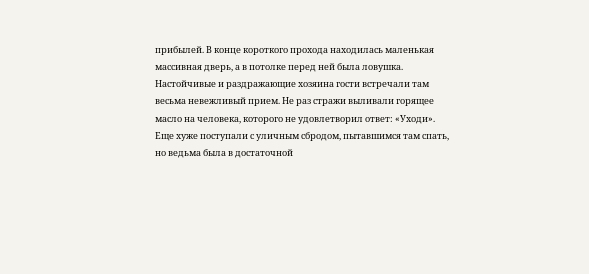прибылей. В конце короткого прохода находилась маленькая массивная дверь, а в потолке перед ней была ловушка. Настойчивые и раздражающие хозяина гости встречали там весьма невежливый прием. Не раз стражи выливали горящее масло на человека, которого не удовлетворил ответ: «Уходи». Еще хуже поступали с уличным сбродом, пытавшимся там спать, но ведьма была в достаточной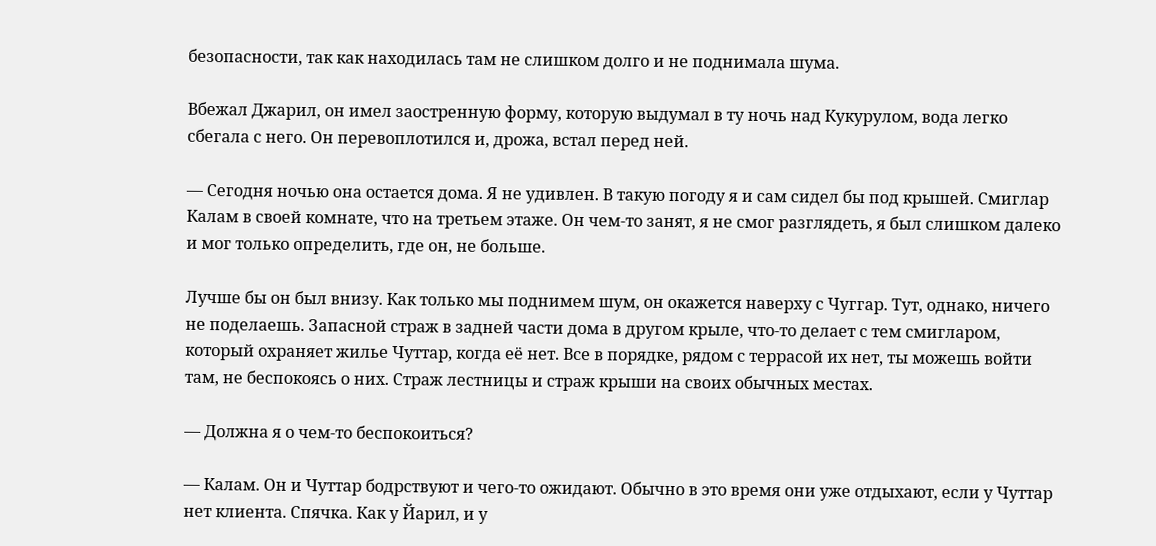безопасности, так как находилась там не слишком долго и не поднимала шума.

Вбежал Джарил, он имел заостренную форму, которую выдумал в ту ночь над Кукурулом, вода легко сбегала с него. Он перевоплотился и, дрожа, встал перед ней.

— Сегодня ночью она остается дома. Я не удивлен. В такую погоду я и сам сидел бы под крышей. Смиглар Калам в своей комнате, что на третьем этаже. Он чем-то занят, я не смог разглядеть, я был слишком далеко и мог только определить, где он, не больше.

Лучше бы он был внизу. Как только мы поднимем шум, он окажется наверху с Чуггар. Тут, однако, ничего не поделаешь. Запасной страж в задней части дома в другом крыле, что-то делает с тем смигларом, который охраняет жилье Чуттар, когда её нет. Все в порядке, рядом с террасой их нет, ты можешь войти там, не беспокоясь о них. Страж лестницы и страж крыши на своих обычных местах.

— Должна я о чем-то беспокоиться?

— Калам. Он и Чуттар бодрствуют и чего-то ожидают. Обычно в это время они уже отдыхают, если у Чуттар нет клиента. Спячка. Как у Йарил, и у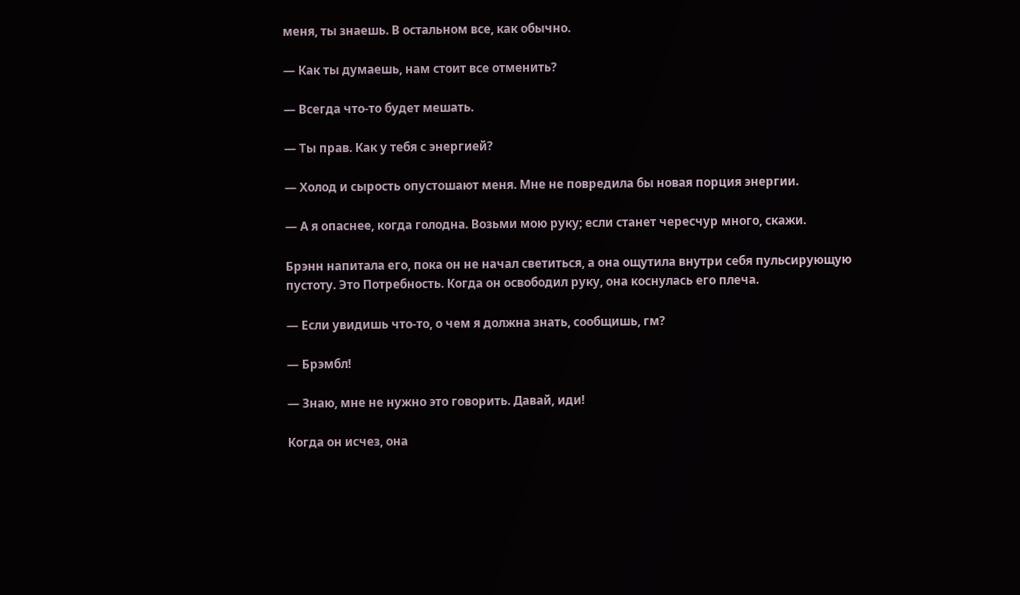меня, ты знаешь. В остальном все, как обычно.

— Как ты думаешь, нам стоит все отменить?

— Всегда что-то будет мешать.

— Ты прав. Как у тебя с энергией?

— Холод и сырость опустошают меня. Мне не повредила бы новая порция энергии.

— А я опаснее, когда голодна. Возьми мою руку; если станет чересчур много, скажи.

Брэнн напитала его, пока он не начал светиться, а она ощутила внутри себя пульсирующую пустоту. Это Потребность. Когда он освободил руку, она коснулась его плеча.

— Если увидишь что-то, о чем я должна знать, сообщишь, гм?

— Брэмбл!

— Знаю, мне не нужно это говорить. Давай, иди!

Когда он исчез, она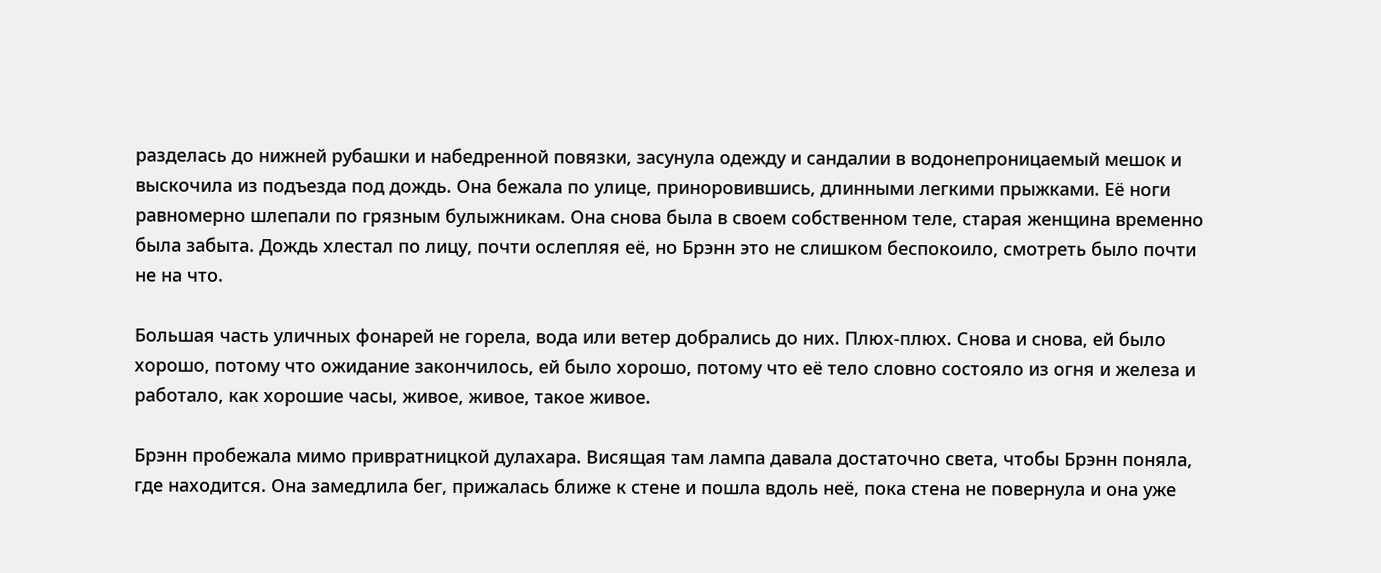разделась до нижней рубашки и набедренной повязки, засунула одежду и сандалии в водонепроницаемый мешок и выскочила из подъезда под дождь. Она бежала по улице, приноровившись, длинными легкими прыжками. Её ноги равномерно шлепали по грязным булыжникам. Она снова была в своем собственном теле, старая женщина временно была забыта. Дождь хлестал по лицу, почти ослепляя её, но Брэнн это не слишком беспокоило, смотреть было почти не на что.

Большая часть уличных фонарей не горела, вода или ветер добрались до них. Плюх-плюх. Снова и снова, ей было хорошо, потому что ожидание закончилось, ей было хорошо, потому что её тело словно состояло из огня и железа и работало, как хорошие часы, живое, живое, такое живое.

Брэнн пробежала мимо привратницкой дулахара. Висящая там лампа давала достаточно света, чтобы Брэнн поняла, где находится. Она замедлила бег, прижалась ближе к стене и пошла вдоль неё, пока стена не повернула и она уже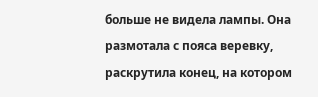больше не видела лампы. Она размотала с пояса веревку, раскрутила конец, на котором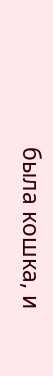была кошка, и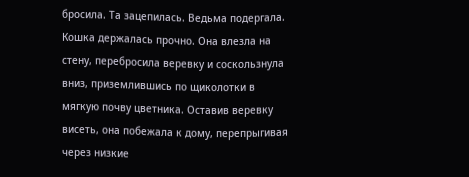бросила. Та зацепилась. Ведьма подергала. Кошка держалась прочно. Она влезла на стену, перебросила веревку и соскользнула вниз, приземлившись по щиколотки в мягкую почву цветника. Оставив веревку висеть, она побежала к дому, перепрыгивая через низкие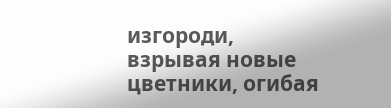изгороди, взрывая новые цветники, огибая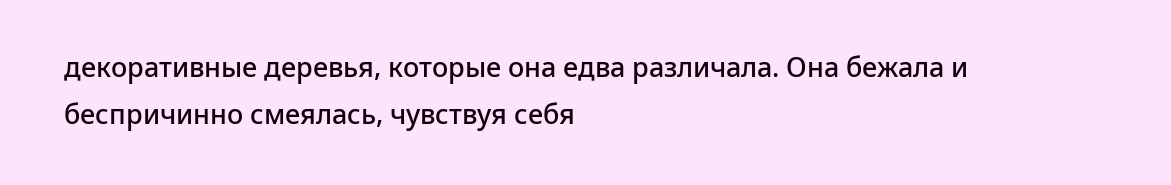декоративные деревья, которые она едва различала. Она бежала и беспричинно смеялась, чувствуя себя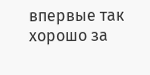впервые так хорошо за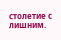столетие с лишним.